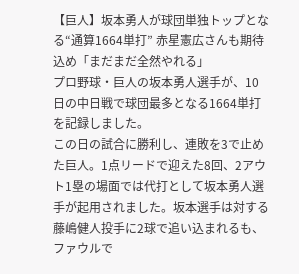【巨人】坂本勇人が球団単独トップとなる“通算1664単打” 赤星憲広さんも期待込め「まだまだ全然やれる」
プロ野球・巨人の坂本勇人選手が、10日の中日戦で球団最多となる1664単打を記録しました。
この日の試合に勝利し、連敗を3で止めた巨人。1点リードで迎えた8回、2アウト1塁の場面では代打として坂本勇人選手が起用されました。坂本選手は対する藤嶋健人投手に2球で追い込まれるも、ファウルで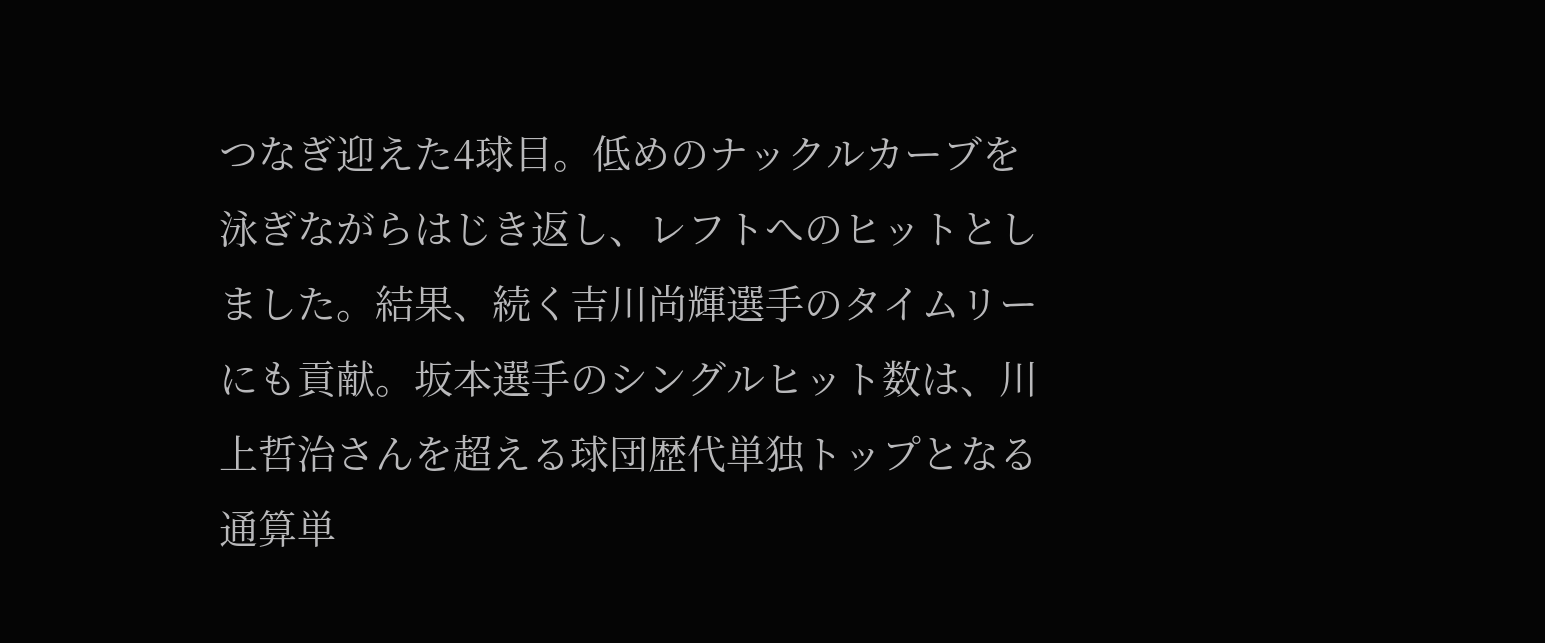つなぎ迎えた4球目。低めのナックルカーブを泳ぎながらはじき返し、レフトへのヒットとしました。結果、続く吉川尚輝選手のタイムリーにも貢献。坂本選手のシングルヒット数は、川上哲治さんを超える球団歴代単独トップとなる通算単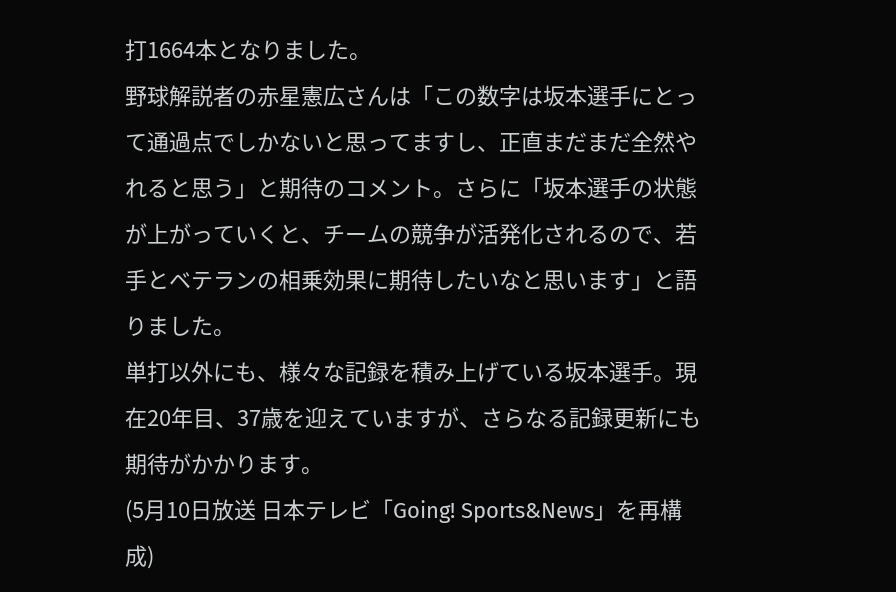打1664本となりました。
野球解説者の赤星憲広さんは「この数字は坂本選手にとって通過点でしかないと思ってますし、正直まだまだ全然やれると思う」と期待のコメント。さらに「坂本選手の状態が上がっていくと、チームの競争が活発化されるので、若手とベテランの相乗効果に期待したいなと思います」と語りました。
単打以外にも、様々な記録を積み上げている坂本選手。現在20年目、37歳を迎えていますが、さらなる記録更新にも期待がかかります。
(5月10日放送 日本テレビ「Going! Sports&News」を再構成)